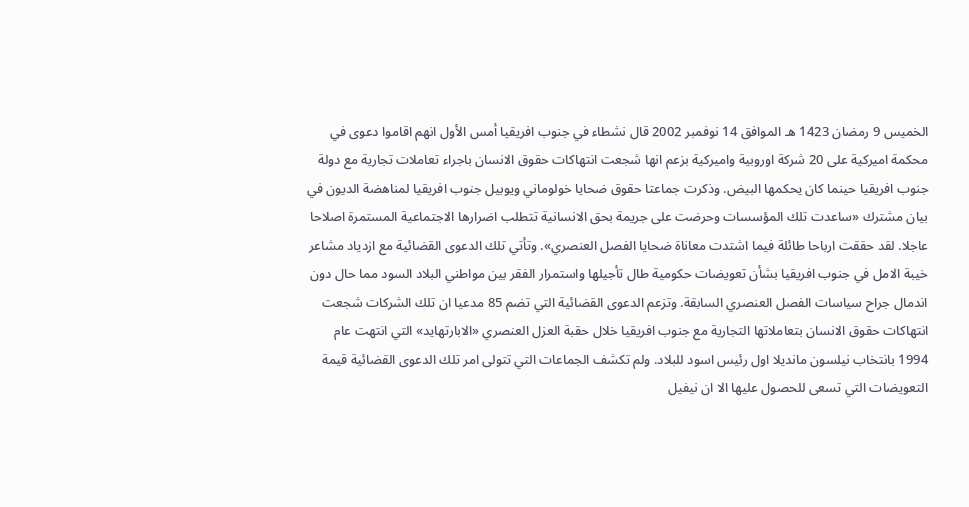الخميس 9 رمضان 1423 هـ الموافق 14 نوفمبر 2002 قال نشطاء في جنوب افريقيا أمس الأول انهم اقاموا دعوى في محكمة اميركية على 20 شركة اوروبية واميركية بزعم انها شجعت انتهاكات حقوق الانسان باجراء تعاملات تجارية مع دولة جنوب افريقيا حينما كان يحكمها البيض. وذكرت جماعتا حقوق ضحايا خولوماني ويوبيل جنوب افريقيا لمناهضة الديون في بيان مشترك «ساعدت تلك المؤسسات وحرضت على جريمة بحق الانسانية تتطلب اضرارها الاجتماعية المستمرة اصلاحا عاجلا. لقد حققت ارباحا طائلة فيما اشتدت معاناة ضحايا الفصل العنصري». وتأتي تلك الدعوى القضائية مع ازدياد مشاعر خيبة الامل في جنوب افريقيا بشأن تعويضات حكومية طال تأجيلها واستمرار الفقر بين مواطني البلاد السود مما حال دون اندمال جراح سياسات الفصل العنصري السابقة. وتزعم الدعوى القضائية التي تضم 85 مدعيا ان تلك الشركات شجعت انتهاكات حقوق الانسان بتعاملاتها التجارية مع جنوب افريقيا خلال حقبة العزل العنصري «الابارتهايد» التي انتهت عام 1994 بانتخاب نيلسون مانديلا اول رئيس اسود للبلاد. ولم تكشف الجماعات التي تتولى امر تلك الدعوى القضائية قيمة التعويضات التي تسعى للحصول عليها الا ان نيفيل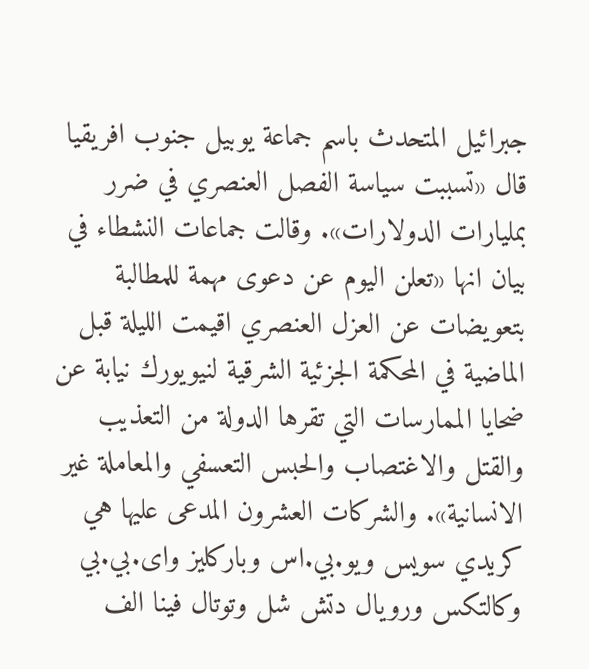جبرائيل المتحدث باسم جماعة يوبيل جنوب افريقيا قال «تسببت سياسة الفصل العنصري في ضرر بمليارات الدولارات». وقالت جماعات النشطاء في بيان انها «تعلن اليوم عن دعوى مهمة للمطالبة بتعويضات عن العزل العنصري اقيمت الليلة قبل الماضية في المحكمة الجزئية الشرقية لنيويورك نيابة عن ضحايا الممارسات التي تقرها الدولة من التعذيب والقتل والاغتصاب والحبس التعسفي والمعاملة غير الانسانية». والشركات العشرون المدعى عليها هي كريدي سويس ويو.بي.اس وباركليز واى.بي.بي وكالتكس ورويال دتش شل وتوتال فينا الف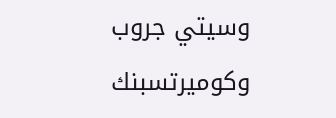وسيتي جروب وكوميرتسبنك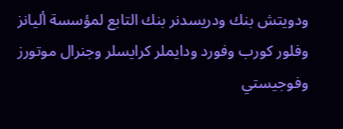ودويتش بنك ودريسدنر بنك التابع لمؤسسة أليانز وفلور كورب وفورد ودايملر كرايسلر وجنرال موتورز وفوجيستي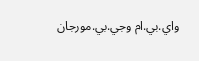واي.بي.ام وجي.بي.مورجان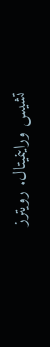تشيس وراينميتال. رويترز